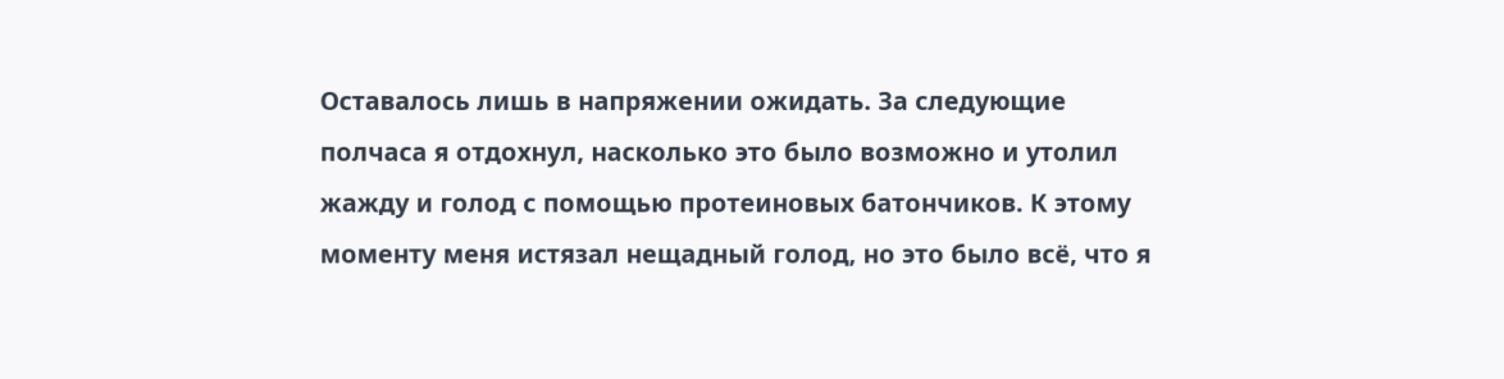Оставалось лишь в напряжении ожидать. За следующие полчаса я отдохнул, насколько это было возможно и утолил жажду и голод с помощью протеиновых батончиков. К этому моменту меня истязал нещадный голод, но это было всё, что я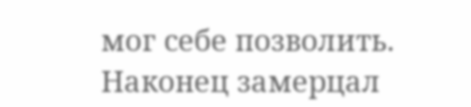мог себе позволить.
Наконец замерцал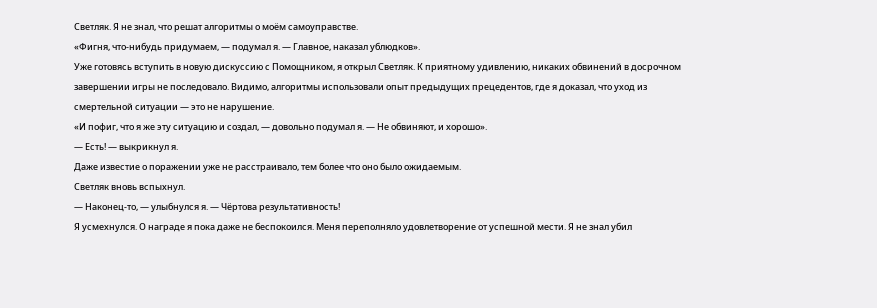Светляк. Я не знал, что решат алгоритмы о моём самоуправстве.
«Фигня, что-нибудь придумаем, — подумал я. — Главное, наказал ублюдков».
Уже готовясь вступить в новую дискуссию с Помощником, я открыл Светляк. К приятному удивлению, никаких обвинений в досрочном завершении игры не последовало. Видимо, алгоритмы использовали опыт предыдущих прецедентов, где я доказал, что уход из смертельной ситуации — это не нарушение.
«И пофиг, что я же эту ситуацию и создал, — довольно подумал я. — Не обвиняют, и хорошо».
— Есть! — выкрикнул я.
Даже известие о поражении уже не расстраивало, тем более что оно было ожидаемым.
Светляк вновь вспыхнул.
— Наконец-то, — улыбнулся я. — Чёртова результативность!
Я усмехнулся. О награде я пока даже не беспокоился. Меня переполняло удовлетворение от успешной мести. Я не знал убил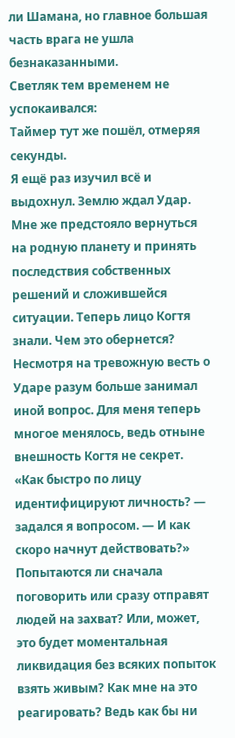ли Шамана, но главное большая часть врага не ушла безнаказанными.
Светляк тем временем не успокаивался:
Таймер тут же пошёл, отмеряя секунды.
Я ещё раз изучил всё и выдохнул. Землю ждал Удар. Мне же предстояло вернуться на родную планету и принять последствия собственных решений и сложившейся ситуации. Теперь лицо Когтя знали. Чем это обернется?
Несмотря на тревожную весть о Ударе разум больше занимал иной вопрос. Для меня теперь многое менялось, ведь отныне внешность Когтя не секрет.
«Как быстро по лицу идентифицируют личность? — задался я вопросом. — И как скоро начнут действовать?»
Попытаются ли сначала поговорить или сразу отправят людей на захват? Или, может, это будет моментальная ликвидация без всяких попыток взять живым? Как мне на это реагировать? Ведь как бы ни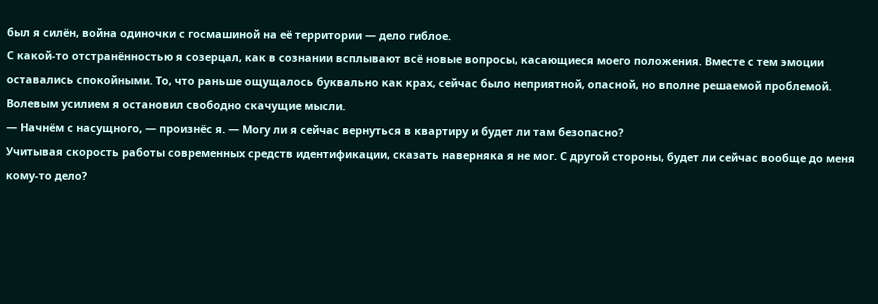был я силён, война одиночки с госмашиной на её территории — дело гиблое.
С какой-то отстранённостью я созерцал, как в сознании всплывают всё новые вопросы, касающиеся моего положения. Вместе с тем эмоции оставались спокойными. То, что раньше ощущалось буквально как крах, сейчас было неприятной, опасной, но вполне решаемой проблемой.
Волевым усилием я остановил свободно скачущие мысли.
— Начнём с насущного, — произнёс я. — Могу ли я сейчас вернуться в квартиру и будет ли там безопасно?
Учитывая скорость работы современных средств идентификации, сказать наверняка я не мог. С другой стороны, будет ли сейчас вообще до меня кому-то дело?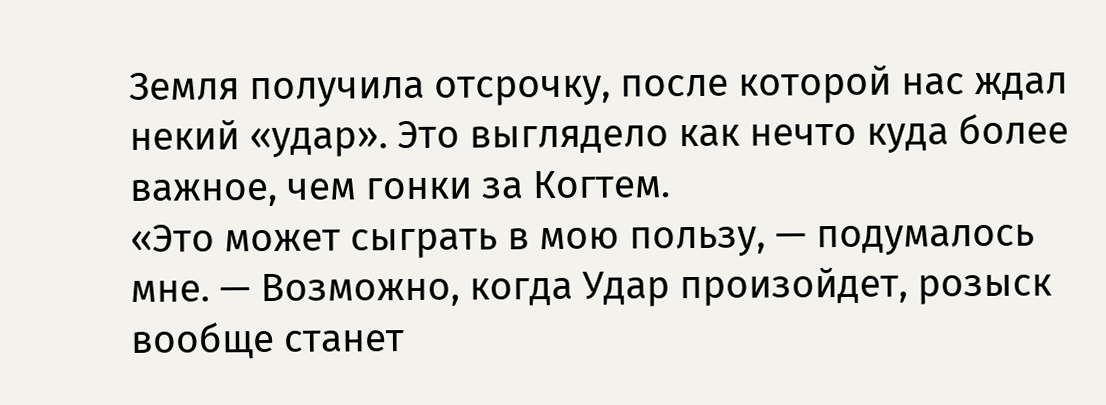Земля получила отсрочку, после которой нас ждал некий «удар». Это выглядело как нечто куда более важное, чем гонки за Когтем.
«Это может сыграть в мою пользу, — подумалось мне. — Возможно, когда Удар произойдет, розыск вообще станет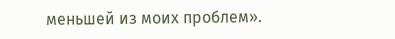меньшей из моих проблем».